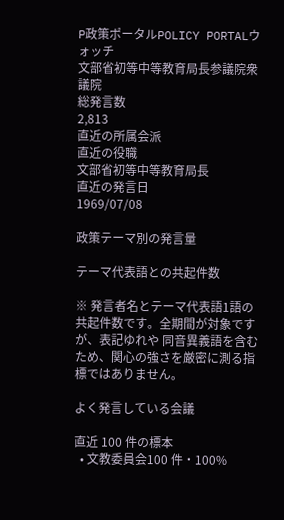P政策ポータルPOLICY PORTALウォッチ
文部省初等中等教育局長参議院衆議院
総発言数
2,813
直近の所属会派
直近の役職
文部省初等中等教育局長
直近の発言日
1969/07/08

政策テーマ別の発言量

テーマ代表語との共起件数

※ 発言者名とテーマ代表語1語の共起件数です。全期間が対象ですが、表記ゆれや 同音異義語を含むため、関心の強さを厳密に測る指標ではありません。

よく発言している会議

直近 100 件の標本
  • 文教委員会100 件・100%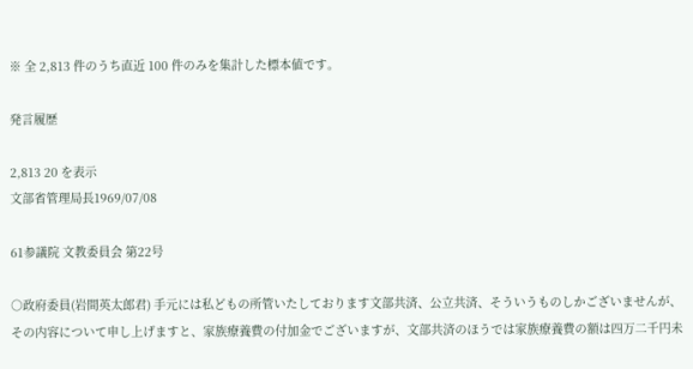※ 全 2,813 件のうち直近 100 件のみを集計した標本値です。

発言履歴

2,813 20 を表示
文部省管理局長1969/07/08

61参議院 文教委員会 第22号

○政府委員(岩間英太郎君) 手元には私どもの所管いたしております文部共済、公立共済、そういうものしかございませんが、その内容について申し上げますと、家族療養費の付加金でございますが、文部共済のほうでは家族療養費の額は四万二千円未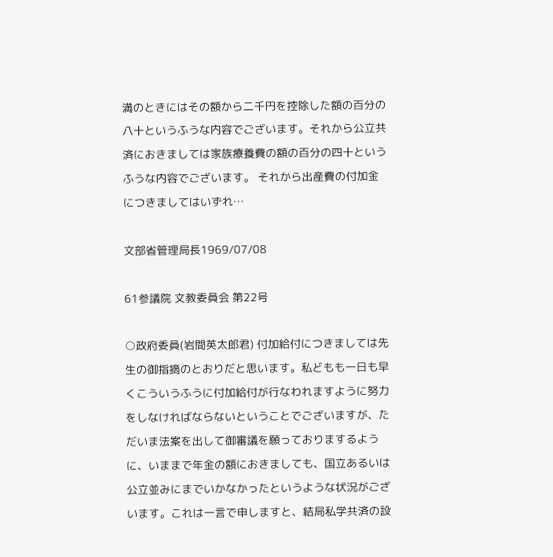満のときにはその額から二千円を控除した額の百分の八十というふうな内容でございます。それから公立共済におきましては家族療養費の額の百分の四十というふうな内容でございます。 それから出産費の付加金につきましてはいずれ…

文部省管理局長1969/07/08

61参議院 文教委員会 第22号

○政府委員(岩間英太郎君) 付加給付につきましては先生の御指摘のとおりだと思います。私どもも一日も早くこういうふうに付加給付が行なわれますように努力をしなければならないということでございますが、ただいま法案を出して御審議を願っておりまするように、いままで年金の額におきましても、国立あるいは公立並みにまでいかなかったというような状況がございます。これは一言で申しますと、結局私学共済の設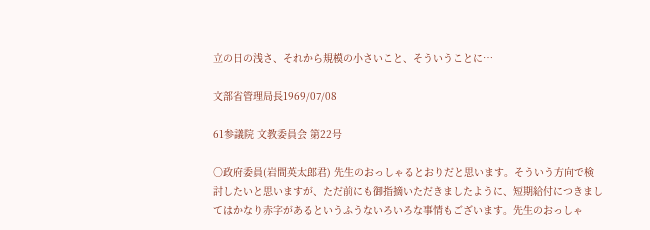立の日の浅さ、それから規模の小さいこと、そういうことに…

文部省管理局長1969/07/08

61参議院 文教委員会 第22号

○政府委員(岩間英太郎君) 先生のおっしゃるとおりだと思います。そういう方向で検討したいと思いますが、ただ前にも御指摘いただきましたように、短期給付につきましてはかなり赤字があるというふうないろいろな事情もございます。先生のおっしゃ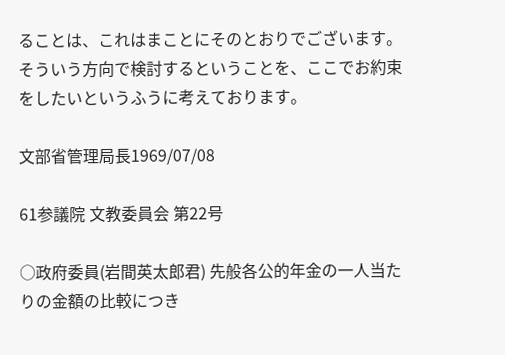ることは、これはまことにそのとおりでございます。そういう方向で検討するということを、ここでお約束をしたいというふうに考えております。

文部省管理局長1969/07/08

61参議院 文教委員会 第22号

○政府委員(岩間英太郎君) 先般各公的年金の一人当たりの金額の比較につき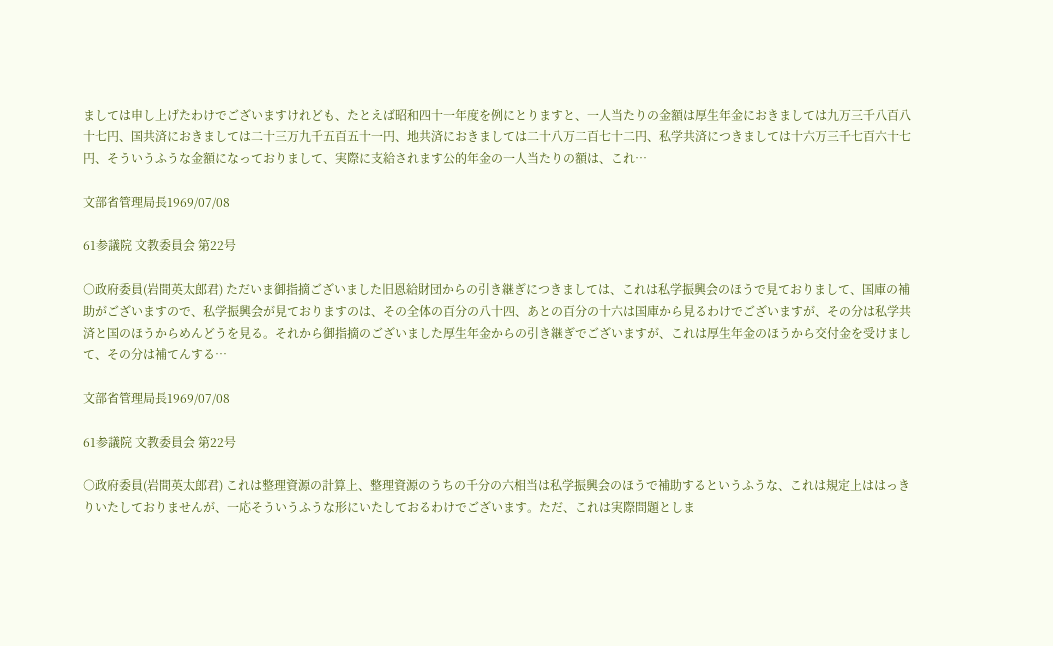ましては申し上げたわけでございますけれども、たとえば昭和四十一年度を例にとりますと、一人当たりの金額は厚生年金におきましては九万三千八百八十七円、国共済におきましては二十三万九千五百五十一円、地共済におきましては二十八万二百七十二円、私学共済につきましては十六万三千七百六十七円、そういうふうな金額になっておりまして、実際に支給されます公的年金の一人当たりの額は、これ…

文部省管理局長1969/07/08

61参議院 文教委員会 第22号

○政府委員(岩間英太郎君) ただいま御指摘ございました旧恩給財団からの引き継ぎにつきましては、これは私学振興会のほうで見ておりまして、国庫の補助がございますので、私学振興会が見ておりますのは、その全体の百分の八十四、あとの百分の十六は国庫から見るわけでございますが、その分は私学共済と国のほうからめんどうを見る。それから御指摘のございました厚生年金からの引き継ぎでございますが、これは厚生年金のほうから交付金を受けまして、その分は補てんする…

文部省管理局長1969/07/08

61参議院 文教委員会 第22号

○政府委員(岩間英太郎君) これは整理資源の計算上、整理資源のうちの千分の六相当は私学振興会のほうで補助するというふうな、これは規定上ははっきりいたしておりませんが、一応そういうふうな形にいたしておるわけでございます。ただ、これは実際問題としま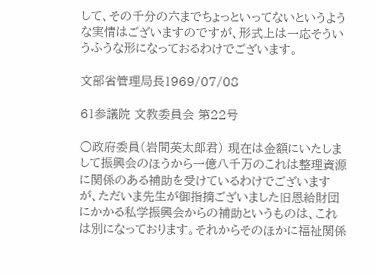して、その千分の六までちょっといってないというような実情はございますのですが、形式上は一応そういうふうな形になっておるわけでございます。

文部省管理局長1969/07/08

61参議院 文教委員会 第22号

○政府委員(岩間英太郎君) 現在は金額にいたしまして振興会のほうから一億八千万のこれは整理資源に関係のある補助を受けているわけでございますが、ただいま先生が御指摘ございました旧恩給財団にかかる私学振興会からの補助というものは、これは別になっております。それからそのほかに福祉関係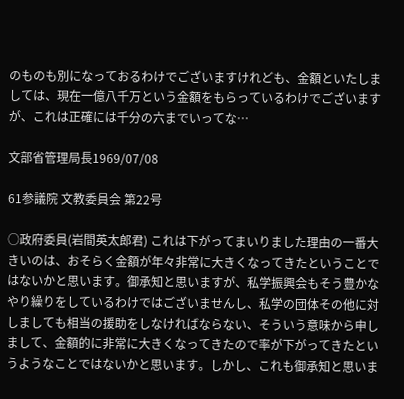のものも別になっておるわけでございますけれども、金額といたしましては、現在一億八千万という金額をもらっているわけでございますが、これは正確には千分の六までいってな…

文部省管理局長1969/07/08

61参議院 文教委員会 第22号

○政府委員(岩間英太郎君) これは下がってまいりました理由の一番大きいのは、おそらく金額が年々非常に大きくなってきたということではないかと思います。御承知と思いますが、私学振興会もそう豊かなやり繰りをしているわけではございませんし、私学の団体その他に対しましても相当の援助をしなければならない、そういう意味から申しまして、金額的に非常に大きくなってきたので率が下がってきたというようなことではないかと思います。しかし、これも御承知と思いま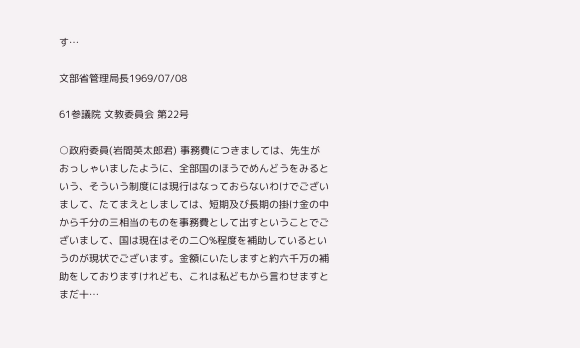す…

文部省管理局長1969/07/08

61参議院 文教委員会 第22号

○政府委員(岩間英太郎君) 事務費につきましては、先生がおっしゃいましたように、全部国のほうでめんどうをみるという、そういう制度には現行はなっておらないわけでございまして、たてまえとしましては、短期及び長期の掛け金の中から千分の三相当のものを事務費として出すということでございまして、国は現在はその二〇%程度を補助しているというのが現状でございます。金額にいたしますと約六千万の補助をしておりますけれども、これは私どもから言わせますとまだ十…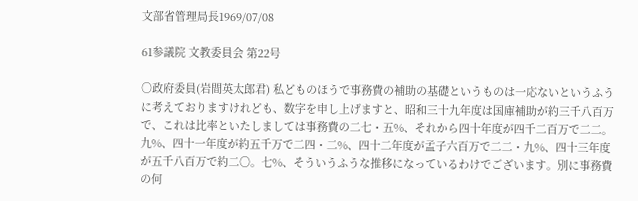文部省管理局長1969/07/08

61参議院 文教委員会 第22号

○政府委員(岩間英太郎君) 私どものほうで事務費の補助の基礎というものは一応ないというふうに考えておりますけれども、数字を申し上げますと、昭和三十九年度は国庫補助が約三千八百万で、これは比率といたしましては事務費の二七・五%、それから四十年度が四千二百万で二二。九%、四十一年度が約五千万で二四・二%、四十二年度が孟子六百万で二二・九%、四十三年度が五千八百万で約二〇。七%、そういうふうな推移になっているわけでございます。別に事務費の何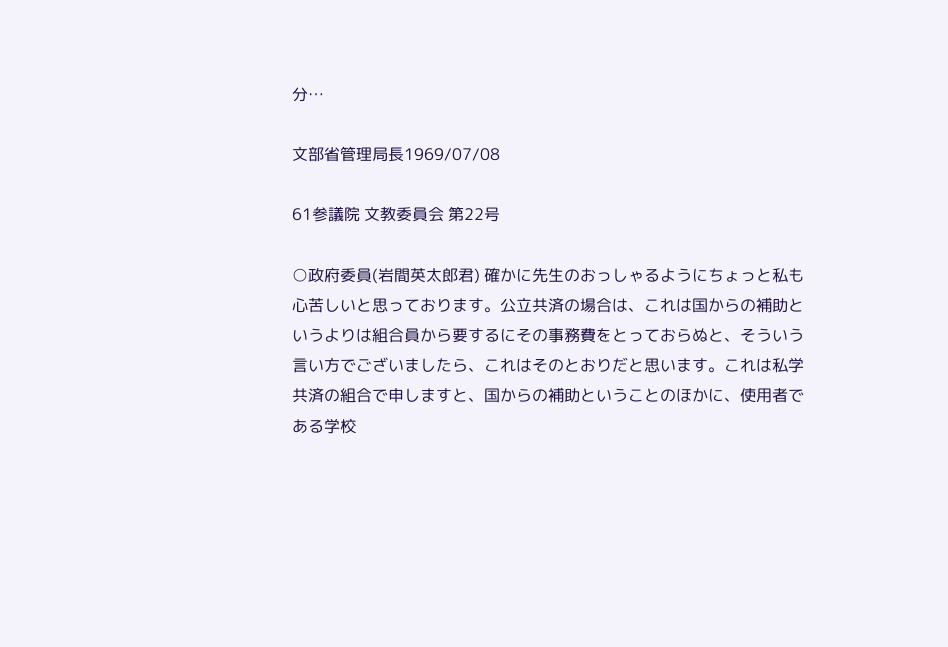分…

文部省管理局長1969/07/08

61参議院 文教委員会 第22号

○政府委員(岩間英太郎君) 確かに先生のおっしゃるようにちょっと私も心苦しいと思っております。公立共済の場合は、これは国からの補助というよりは組合員から要するにその事務費をとっておらぬと、そういう言い方でございましたら、これはそのとおりだと思います。これは私学共済の組合で申しますと、国からの補助ということのほかに、使用者である学校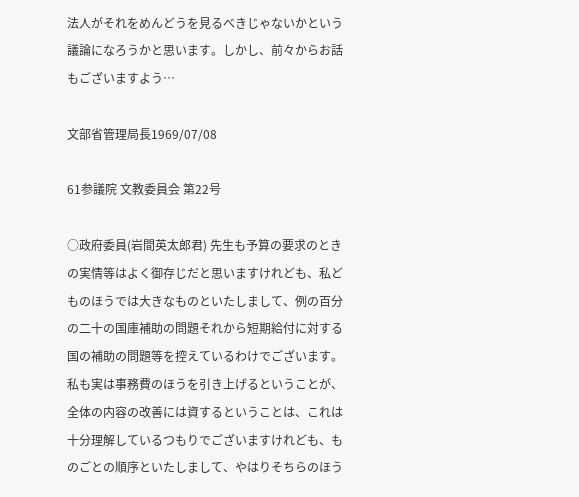法人がそれをめんどうを見るべきじゃないかという議論になろうかと思います。しかし、前々からお話もございますよう…

文部省管理局長1969/07/08

61参議院 文教委員会 第22号

○政府委員(岩間英太郎君) 先生も予算の要求のときの実情等はよく御存じだと思いますけれども、私どものほうでは大きなものといたしまして、例の百分の二十の国庫補助の問題それから短期給付に対する国の補助の問題等を控えているわけでございます。私も実は事務費のほうを引き上げるということが、全体の内容の改善には資するということは、これは十分理解しているつもりでございますけれども、ものごとの順序といたしまして、やはりそちらのほう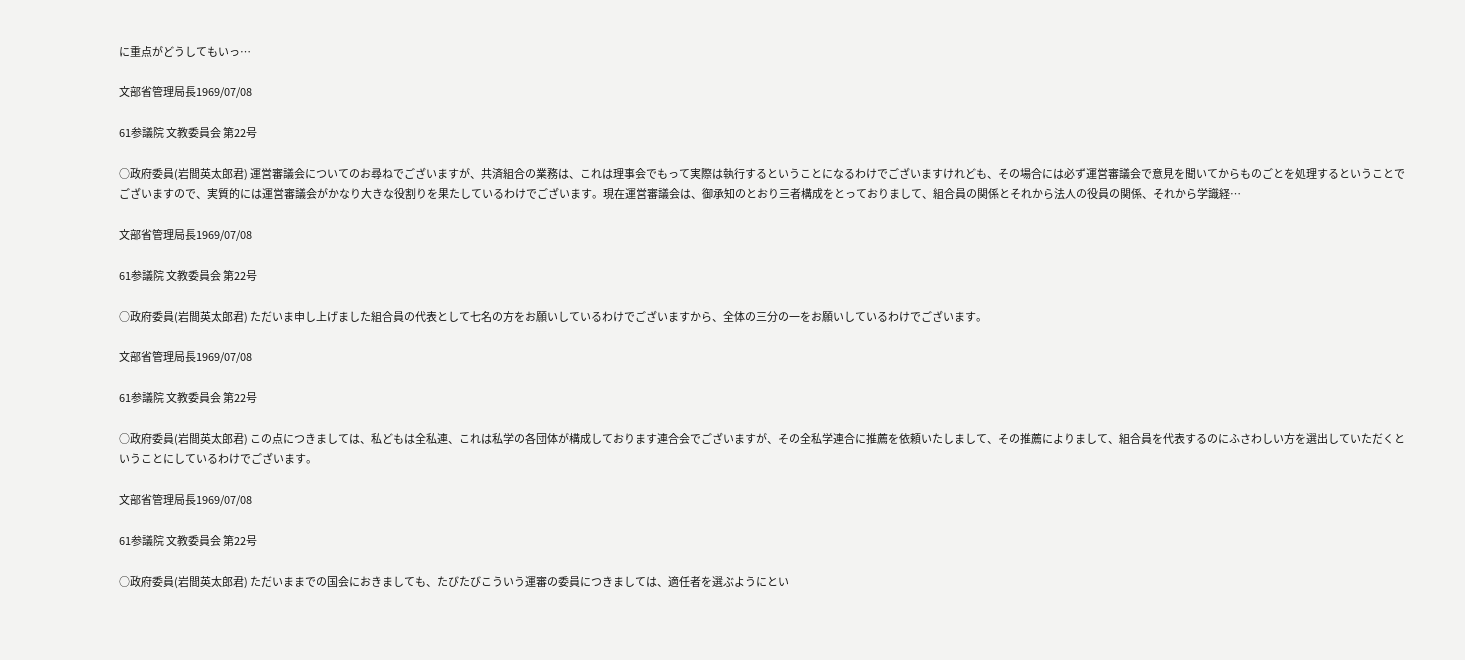に重点がどうしてもいっ…

文部省管理局長1969/07/08

61参議院 文教委員会 第22号

○政府委員(岩間英太郎君) 運営審議会についてのお尋ねでございますが、共済組合の業務は、これは理事会でもって実際は執行するということになるわけでございますけれども、その場合には必ず運営審議会で意見を聞いてからものごとを処理するということでございますので、実質的には運営審議会がかなり大きな役割りを果たしているわけでございます。現在運営審議会は、御承知のとおり三者構成をとっておりまして、組合員の関係とそれから法人の役員の関係、それから学識経…

文部省管理局長1969/07/08

61参議院 文教委員会 第22号

○政府委員(岩間英太郎君) ただいま申し上げました組合員の代表として七名の方をお願いしているわけでございますから、全体の三分の一をお願いしているわけでございます。

文部省管理局長1969/07/08

61参議院 文教委員会 第22号

○政府委員(岩間英太郎君) この点につきましては、私どもは全私連、これは私学の各団体が構成しております連合会でございますが、その全私学連合に推薦を依頼いたしまして、その推薦によりまして、組合員を代表するのにふさわしい方を選出していただくということにしているわけでございます。

文部省管理局長1969/07/08

61参議院 文教委員会 第22号

○政府委員(岩間英太郎君) ただいままでの国会におきましても、たびたびこういう運審の委員につきましては、適任者を選ぶようにとい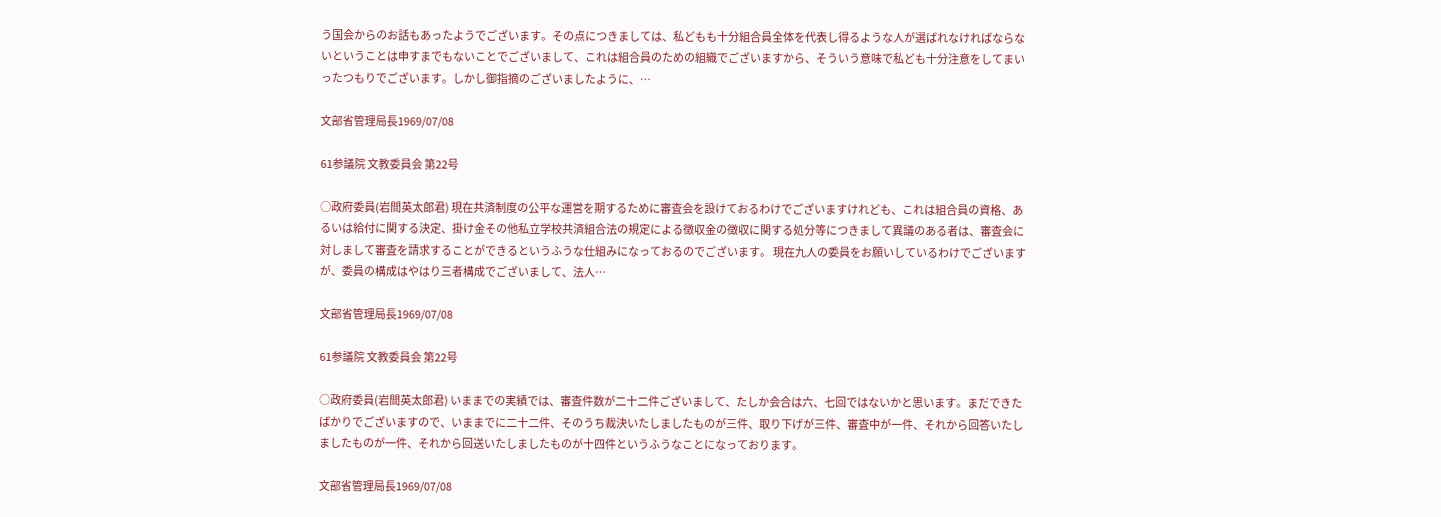う国会からのお話もあったようでございます。その点につきましては、私どもも十分組合員全体を代表し得るような人が選ばれなければならないということは申すまでもないことでございまして、これは組合員のための組織でございますから、そういう意味で私ども十分注意をしてまいったつもりでございます。しかし御指摘のございましたように、…

文部省管理局長1969/07/08

61参議院 文教委員会 第22号

○政府委員(岩間英太郎君) 現在共済制度の公平な運営を期するために審査会を設けておるわけでございますけれども、これは組合員の資格、あるいは給付に関する決定、掛け金その他私立学校共済組合法の規定による徴収金の徴収に関する処分等につきまして異議のある者は、審査会に対しまして審査を請求することができるというふうな仕組みになっておるのでございます。 現在九人の委員をお願いしているわけでございますが、委員の構成はやはり三者構成でございまして、法人…

文部省管理局長1969/07/08

61参議院 文教委員会 第22号

○政府委員(岩間英太郎君) いままでの実績では、審査件数が二十二件ございまして、たしか会合は六、七回ではないかと思います。まだできたばかりでございますので、いままでに二十二件、そのうち裁決いたしましたものが三件、取り下げが三件、審査中が一件、それから回答いたしましたものが一件、それから回送いたしましたものが十四件というふうなことになっております。

文部省管理局長1969/07/08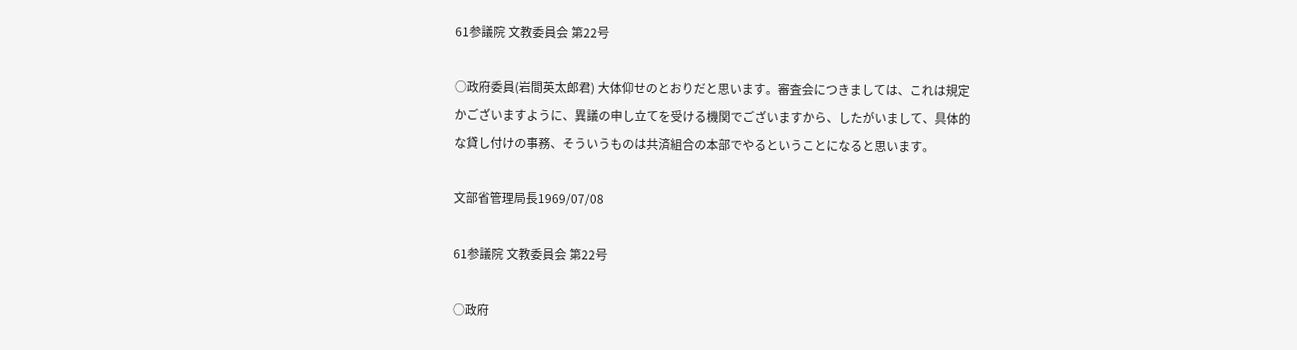61参議院 文教委員会 第22号

○政府委員(岩間英太郎君) 大体仰せのとおりだと思います。審査会につきましては、これは規定かございますように、異議の申し立てを受ける機関でございますから、したがいまして、具体的な貸し付けの事務、そういうものは共済組合の本部でやるということになると思います。

文部省管理局長1969/07/08

61参議院 文教委員会 第22号

○政府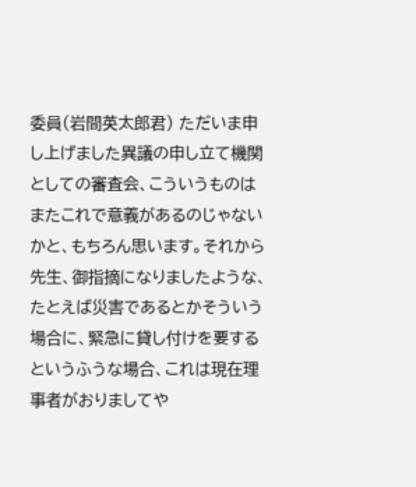委員(岩間英太郎君) ただいま申し上げました異議の申し立て機関としての審査会、こういうものはまたこれで意義があるのじゃないかと、もちろん思います。それから先生、御指摘になりましたような、たとえば災害であるとかそういう場合に、緊急に貸し付けを要するというふうな場合、これは現在理事者がおりましてや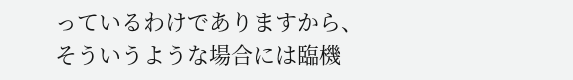っているわけでありますから、そういうような場合には臨機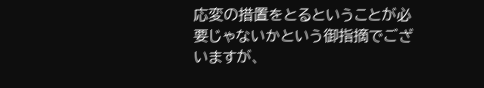応変の措置をとるということが必要じゃないかという御指摘でございますが、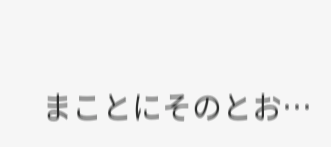まことにそのとお…